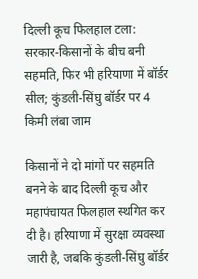दिल्ली कूच फिलहाल टला: सरकार-किसानों के बीच बनी सहमति, फिर भी हरियाणा में बॉर्डर सील; कुंडली-सिंघु बॉर्डर पर 4 किमी लंबा जाम

किसानों ने दो मांगों पर सहमति बनने के बाद दिल्ली कूच और महापंचायत फिलहाल स्थगित कर दी है। हरियाणा में सुरक्षा व्यवस्था जारी है, जबकि कुंडली-सिंघु बॉर्डर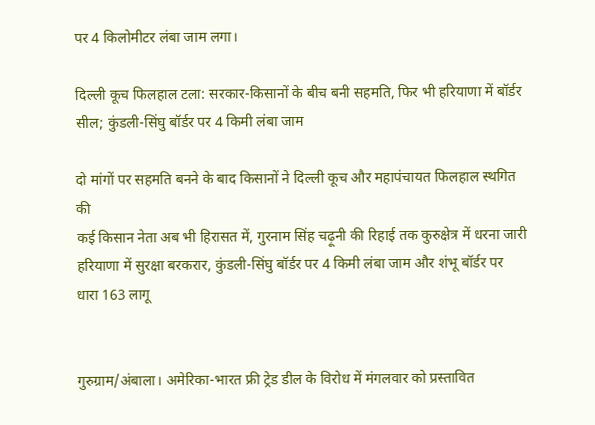पर 4 किलोमीटर लंबा जाम लगा।

दिल्ली कूच फिलहाल टला: सरकार-किसानों के बीच बनी सहमति, फिर भी हरियाणा में बॉर्डर सील; कुंडली-सिंघु बॉर्डर पर 4 किमी लंबा जाम

दो मांगों पर सहमति बनने के बाद किसानों ने दिल्ली कूच और महापंचायत फिलहाल स्थगित की
कई किसान नेता अब भी हिरासत में, गुरनाम सिंह चढ़ूनी की रिहाई तक कुरुक्षेत्र में धरना जारी
हरियाणा में सुरक्षा बरकरार, कुंडली-सिंघु बॉर्डर पर 4 किमी लंबा जाम और शंभू बॉर्डर पर धारा 163 लागू


गुरुग्राम/अंबाला। अमेरिका-भारत फ्री ट्रेड डील के विरोध में मंगलवार को प्रस्तावित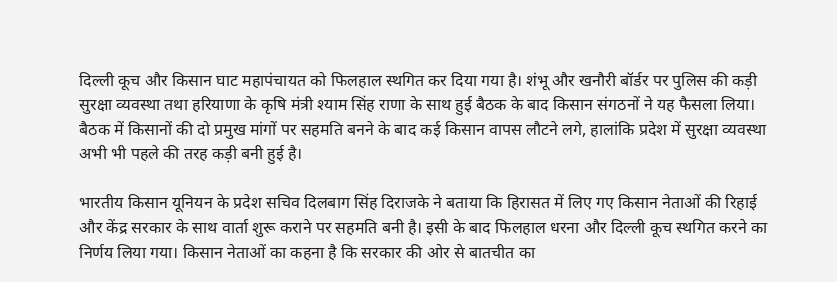दिल्ली कूच और किसान घाट महापंचायत को फिलहाल स्थगित कर दिया गया है। शंभू और खनौरी बॉर्डर पर पुलिस की कड़ी सुरक्षा व्यवस्था तथा हरियाणा के कृषि मंत्री श्याम सिंह राणा के साथ हुई बैठक के बाद किसान संगठनों ने यह फैसला लिया। बैठक में किसानों की दो प्रमुख मांगों पर सहमति बनने के बाद कई किसान वापस लौटने लगे, हालांकि प्रदेश में सुरक्षा व्यवस्था अभी भी पहले की तरह कड़ी बनी हुई है।

भारतीय किसान यूनियन के प्रदेश सचिव दिलबाग सिंह दिराजके ने बताया कि हिरासत में लिए गए किसान नेताओं की रिहाई और केंद्र सरकार के साथ वार्ता शुरू कराने पर सहमति बनी है। इसी के बाद फिलहाल धरना और दिल्ली कूच स्थगित करने का निर्णय लिया गया। किसान नेताओं का कहना है कि सरकार की ओर से बातचीत का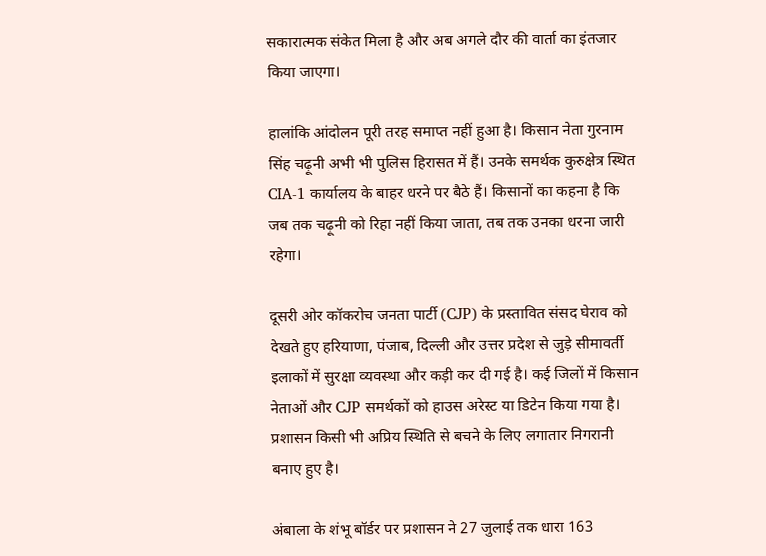सकारात्मक संकेत मिला है और अब अगले दौर की वार्ता का इंतजार किया जाएगा।

हालांकि आंदोलन पूरी तरह समाप्त नहीं हुआ है। किसान नेता गुरनाम सिंह चढ़ूनी अभी भी पुलिस हिरासत में हैं। उनके समर्थक कुरुक्षेत्र स्थित CIA-1 कार्यालय के बाहर धरने पर बैठे हैं। किसानों का कहना है कि जब तक चढ़ूनी को रिहा नहीं किया जाता, तब तक उनका धरना जारी रहेगा।

दूसरी ओर कॉकरोच जनता पार्टी (CJP) के प्रस्तावित संसद घेराव को देखते हुए हरियाणा, पंजाब, दिल्ली और उत्तर प्रदेश से जुड़े सीमावर्ती इलाकों में सुरक्षा व्यवस्था और कड़ी कर दी गई है। कई जिलों में किसान नेताओं और CJP समर्थकों को हाउस अरेस्ट या डिटेन किया गया है। प्रशासन किसी भी अप्रिय स्थिति से बचने के लिए लगातार निगरानी बनाए हुए है।

अंबाला के शंभू बॉर्डर पर प्रशासन ने 27 जुलाई तक धारा 163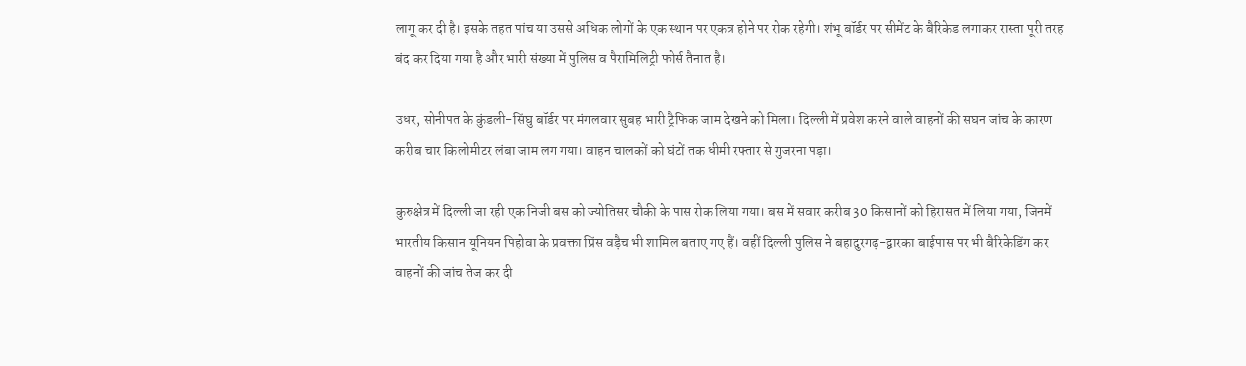लागू कर दी है। इसके तहत पांच या उससे अधिक लोगों के एक स्थान पर एकत्र होने पर रोक रहेगी। शंभू बॉर्डर पर सीमेंट के बैरिकेड लगाकर रास्ता पूरी तरह बंद कर दिया गया है और भारी संख्या में पुलिस व पैरामिलिट्री फोर्स तैनात है।

उधर, सोनीपत के कुंडली-सिंघु बॉर्डर पर मंगलवार सुबह भारी ट्रैफिक जाम देखने को मिला। दिल्ली में प्रवेश करने वाले वाहनों की सघन जांच के कारण करीब चार किलोमीटर लंबा जाम लग गया। वाहन चालकों को घंटों तक धीमी रफ्तार से गुजरना पड़ा।

कुरुक्षेत्र में दिल्ली जा रही एक निजी बस को ज्योतिसर चौकी के पास रोक लिया गया। बस में सवार करीब 30 किसानों को हिरासत में लिया गया, जिनमें भारतीय किसान यूनियन पिहोवा के प्रवक्ता प्रिंस वड़ैच भी शामिल बताए गए हैं। वहीं दिल्ली पुलिस ने बहादुरगढ़-द्वारका बाईपास पर भी बैरिकेडिंग कर वाहनों की जांच तेज कर दी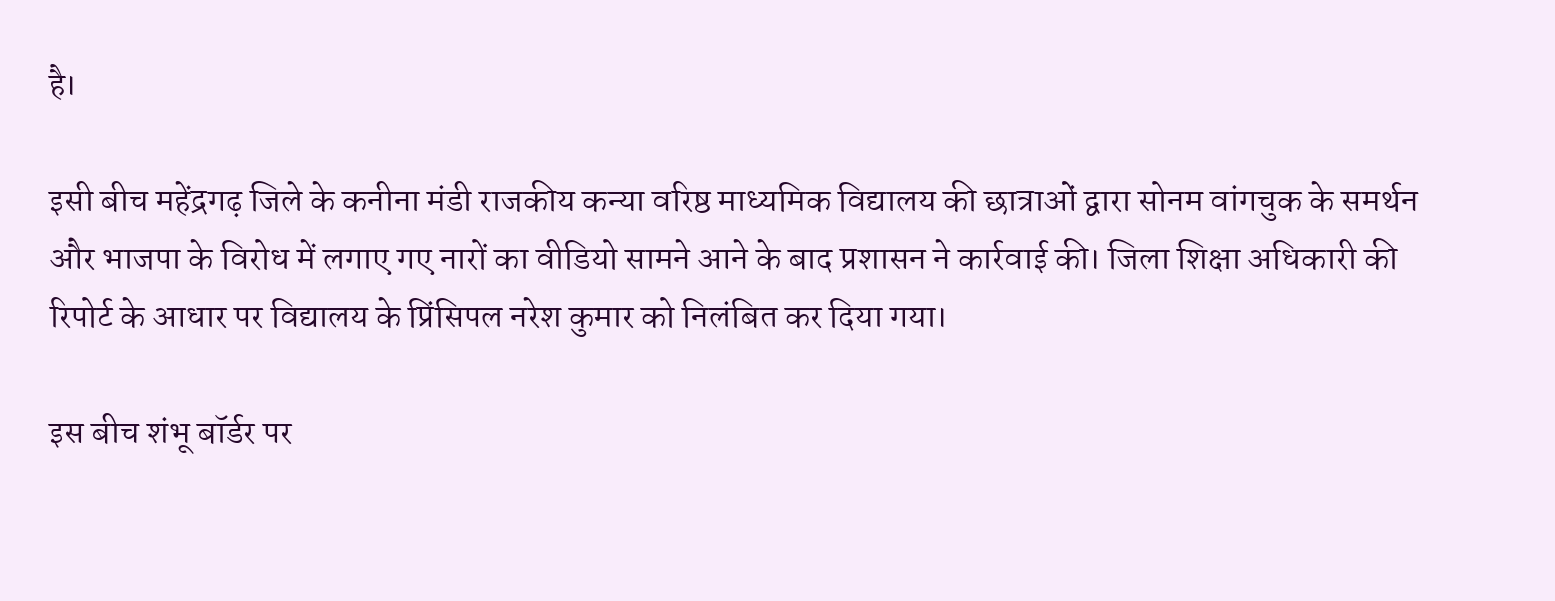है।

इसी बीच महेंद्रगढ़ जिले के कनीना मंडी राजकीय कन्या वरिष्ठ माध्यमिक विद्यालय की छात्राओं द्वारा सोनम वांगचुक के समर्थन और भाजपा के विरोध में लगाए गए नारों का वीडियो सामने आने के बाद प्रशासन ने कार्रवाई की। जिला शिक्षा अधिकारी की रिपोर्ट के आधार पर विद्यालय के प्रिंसिपल नरेश कुमार को निलंबित कर दिया गया।

इस बीच शंभू बॉर्डर पर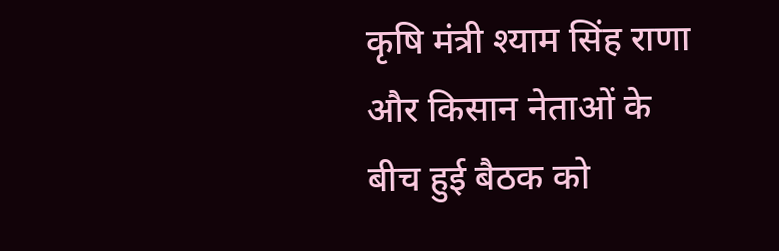कृषि मंत्री श्याम सिंह राणा और किसान नेताओं के बीच हुई बैठक को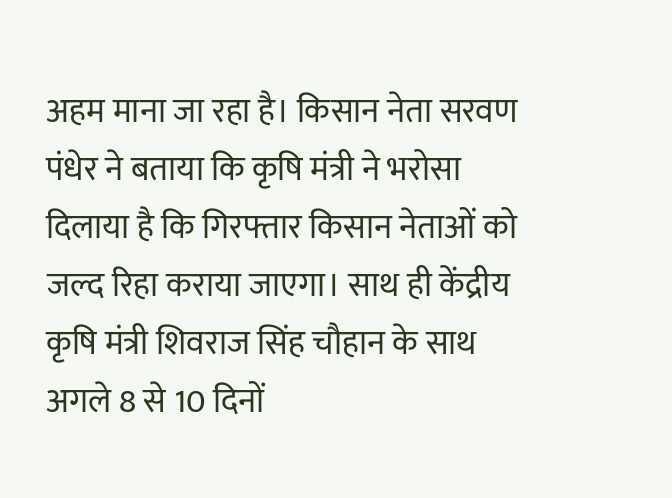अहम माना जा रहा है। किसान नेता सरवण पंधेर ने बताया कि कृषि मंत्री ने भरोसा दिलाया है कि गिरफ्तार किसान नेताओं को जल्द रिहा कराया जाएगा। साथ ही केंद्रीय कृषि मंत्री शिवराज सिंह चौहान के साथ अगले 8 से 10 दिनों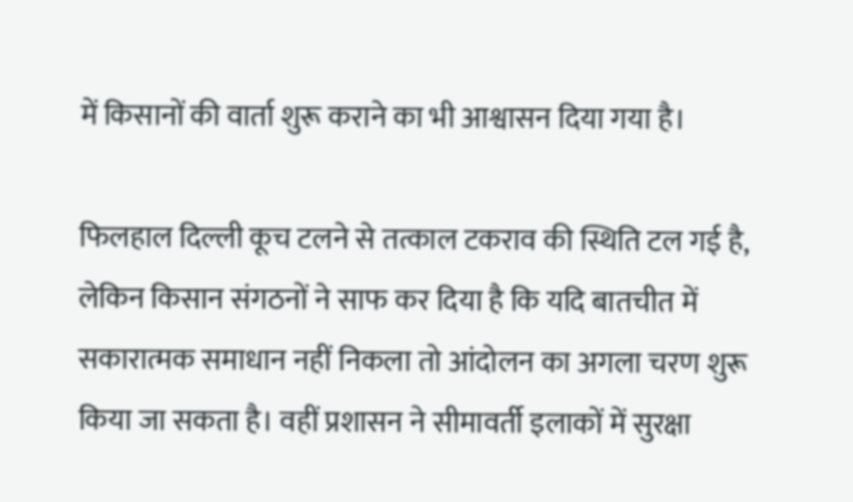में किसानों की वार्ता शुरू कराने का भी आश्वासन दिया गया है।

फिलहाल दिल्ली कूच टलने से तत्काल टकराव की स्थिति टल गई है, लेकिन किसान संगठनों ने साफ कर दिया है कि यदि बातचीत में सकारात्मक समाधान नहीं निकला तो आंदोलन का अगला चरण शुरू किया जा सकता है। वहीं प्रशासन ने सीमावर्ती इलाकों में सुरक्षा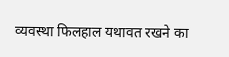व्यवस्था फिलहाल यथावत रखने का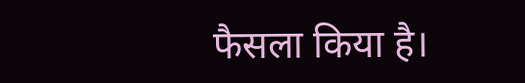फैसला किया है।